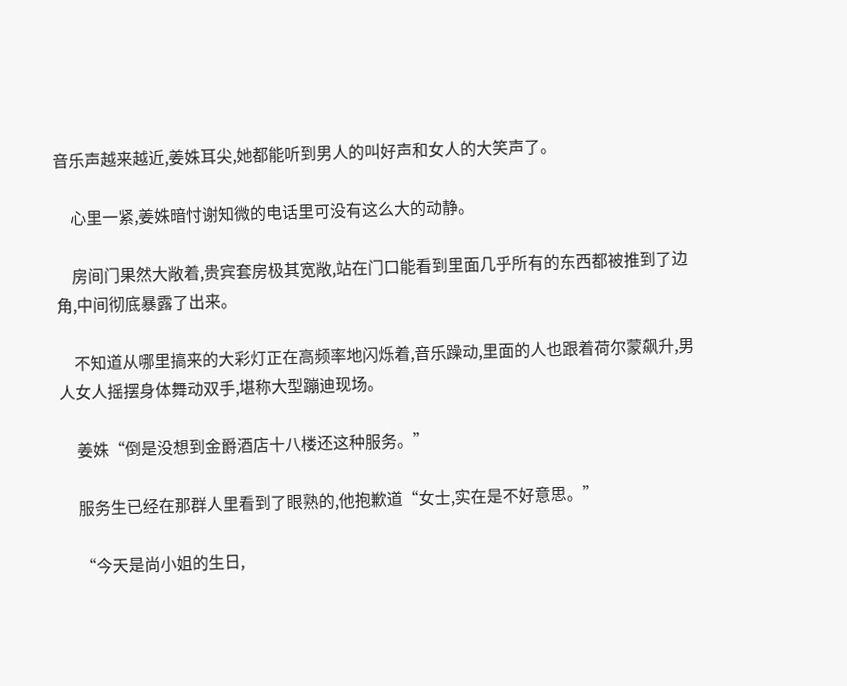音乐声越来越近,姜姝耳尖,她都能听到男人的叫好声和女人的大笑声了。

    心里一紧,姜姝暗忖谢知微的电话里可没有这么大的动静。

    房间门果然大敞着,贵宾套房极其宽敞,站在门口能看到里面几乎所有的东西都被推到了边角,中间彻底暴露了出来。

    不知道从哪里搞来的大彩灯正在高频率地闪烁着,音乐躁动,里面的人也跟着荷尔蒙飙升,男人女人摇摆身体舞动双手,堪称大型蹦迪现场。

    姜姝“倒是没想到金爵酒店十八楼还这种服务。”

    服务生已经在那群人里看到了眼熟的,他抱歉道“女士,实在是不好意思。”

    “今天是尚小姐的生日,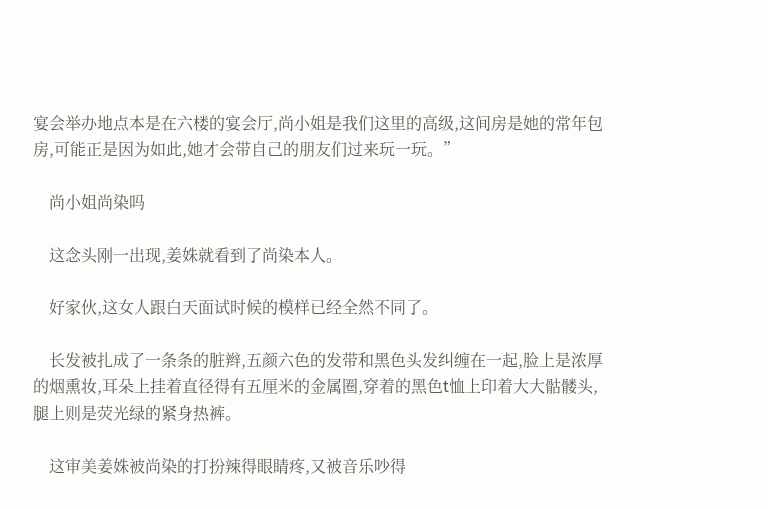宴会举办地点本是在六楼的宴会厅,尚小姐是我们这里的高级,这间房是她的常年包房,可能正是因为如此,她才会带自己的朋友们过来玩一玩。”

    尚小姐尚染吗

    这念头刚一出现,姜姝就看到了尚染本人。

    好家伙,这女人跟白天面试时候的模样已经全然不同了。

    长发被扎成了一条条的脏辫,五颜六色的发带和黑色头发纠缠在一起,脸上是浓厚的烟熏妆,耳朵上挂着直径得有五厘米的金属圈,穿着的黑色t恤上印着大大骷髅头,腿上则是荧光绿的紧身热裤。

    这审美姜姝被尚染的打扮辣得眼睛疼,又被音乐吵得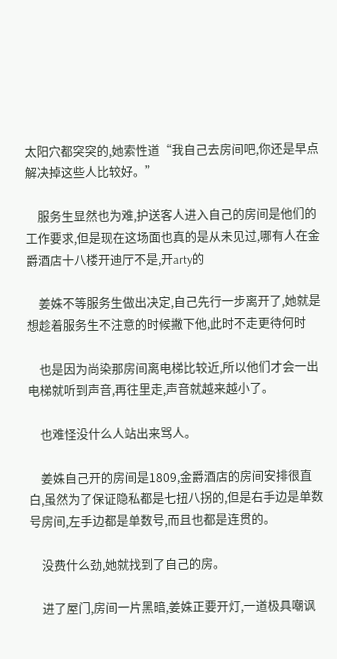太阳穴都突突的,她索性道“我自己去房间吧,你还是早点解决掉这些人比较好。”

    服务生显然也为难,护送客人进入自己的房间是他们的工作要求,但是现在这场面也真的是从未见过,哪有人在金爵酒店十八楼开迪厅不是,开arty的

    姜姝不等服务生做出决定,自己先行一步离开了,她就是想趁着服务生不注意的时候撇下他,此时不走更待何时

    也是因为尚染那房间离电梯比较近,所以他们才会一出电梯就听到声音,再往里走,声音就越来越小了。

    也难怪没什么人站出来骂人。

    姜姝自己开的房间是1809,金爵酒店的房间安排很直白,虽然为了保证隐私都是七扭八拐的,但是右手边是单数号房间,左手边都是单数号,而且也都是连贯的。

    没费什么劲,她就找到了自己的房。

    进了屋门,房间一片黑暗,姜姝正要开灯,一道极具嘲讽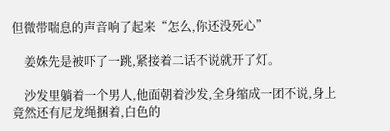但微带喘息的声音响了起来“怎么,你还没死心”

    姜姝先是被吓了一跳,紧接着二话不说就开了灯。

    沙发里躺着一个男人,他面朝着沙发,全身缩成一团不说,身上竟然还有尼龙绳捆着,白色的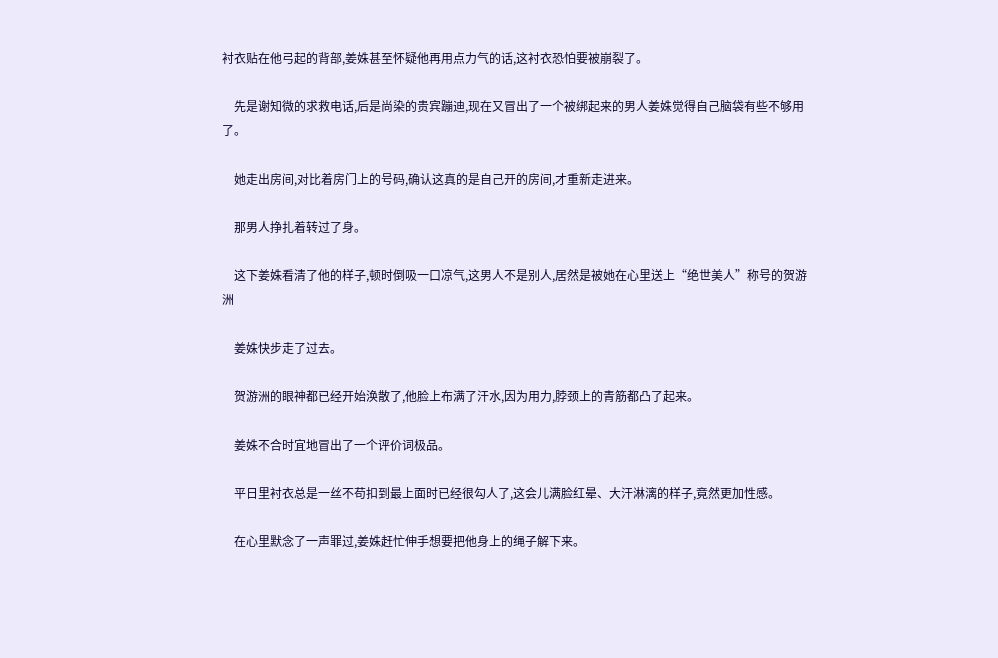衬衣贴在他弓起的背部,姜姝甚至怀疑他再用点力气的话,这衬衣恐怕要被崩裂了。

    先是谢知微的求救电话,后是尚染的贵宾蹦迪,现在又冒出了一个被绑起来的男人姜姝觉得自己脑袋有些不够用了。

    她走出房间,对比着房门上的号码,确认这真的是自己开的房间,才重新走进来。

    那男人挣扎着转过了身。

    这下姜姝看清了他的样子,顿时倒吸一口凉气,这男人不是别人,居然是被她在心里送上“绝世美人”称号的贺游洲

    姜姝快步走了过去。

    贺游洲的眼神都已经开始涣散了,他脸上布满了汗水,因为用力,脖颈上的青筋都凸了起来。

    姜姝不合时宜地冒出了一个评价词极品。

    平日里衬衣总是一丝不苟扣到最上面时已经很勾人了,这会儿满脸红晕、大汗淋漓的样子,竟然更加性感。

    在心里默念了一声罪过,姜姝赶忙伸手想要把他身上的绳子解下来。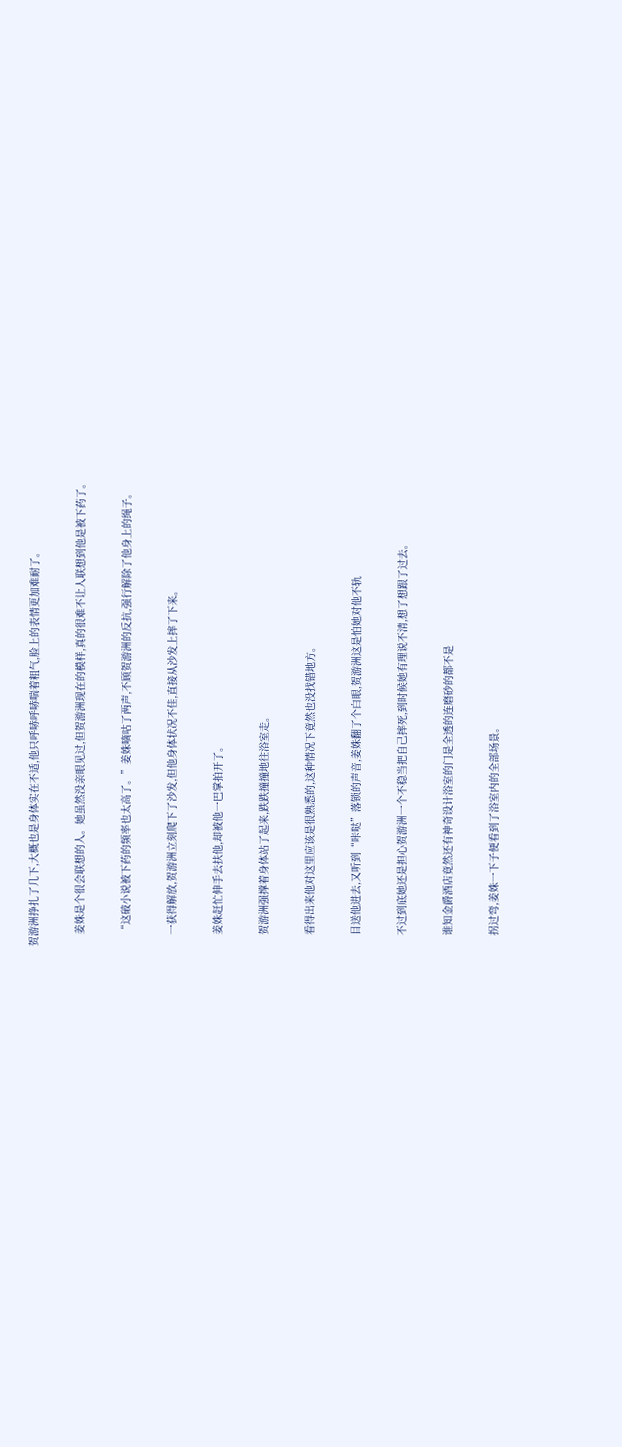贺游洲挣扎了几下,大概也是身体实在不适,他只呼哧呼哧喘着粗气,脸上的表情更加难耐了。

    姜姝是个很会联想的人。她虽然没亲眼见过,但贺游洲现在的模样,真的很难不让人联想到他是被下药了。

    “这破小说被下药的频率也太高了。”姜姝嘀咕了两声,不顾贺游洲的反抗,强行解除了他身上的绳子。

    一获得解放,贺游洲立刻爬下了沙发,但他身体状况不佳,直接从沙发上摔了下来。

    姜姝赶忙伸手去扶他,却被他一巴掌拍开了。

    贺游洲强撑着身体站了起来,跌跌撞撞地往浴室走。

    看得出来他对这里应该是很熟悉的,这种情况下竟然也没找错地方。

    目送他进去,又听到“咔哒”落锁的声音,姜姝翻了个白眼,贺游洲这是怕她对他不轨

    不过到底她还是担心贺游洲一个不稳当把自己摔死,到时候她有理说不清,想了想跟了过去。

    谁知金爵酒店竟然还有神奇设计浴室的门是全透的连磨砂的都不是

    拐过弯,姜姝一下子便看到了浴室内的全部场景。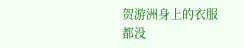贺游洲身上的衣服都没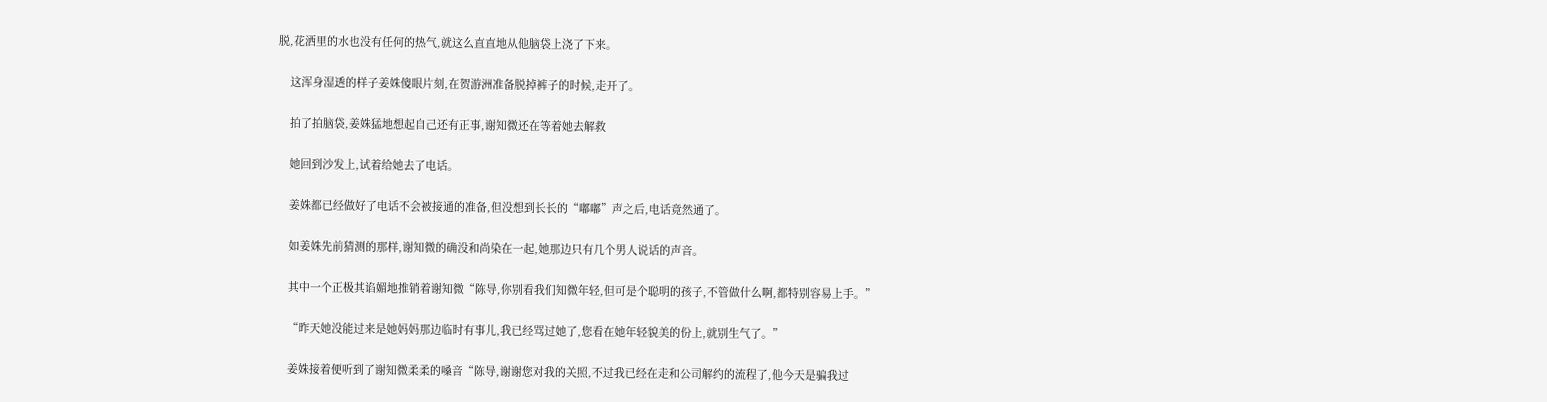脱,花洒里的水也没有任何的热气,就这么直直地从他脑袋上浇了下来。

    这浑身湿透的样子姜姝傻眼片刻,在贺游洲准备脱掉裤子的时候,走开了。

    拍了拍脑袋,姜姝猛地想起自己还有正事,谢知微还在等着她去解救

    她回到沙发上,试着给她去了电话。

    姜姝都已经做好了电话不会被接通的准备,但没想到长长的“嘟嘟”声之后,电话竟然通了。

    如姜姝先前猜测的那样,谢知微的确没和尚染在一起,她那边只有几个男人说话的声音。

    其中一个正极其谄媚地推销着谢知微“陈导,你别看我们知微年轻,但可是个聪明的孩子,不管做什么啊,都特别容易上手。”

    “昨天她没能过来是她妈妈那边临时有事儿,我已经骂过她了,您看在她年轻貌美的份上,就别生气了。”

    姜姝接着便听到了谢知微柔柔的嗓音“陈导,谢谢您对我的关照,不过我已经在走和公司解约的流程了,他今天是骗我过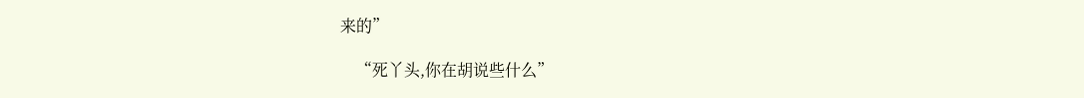来的”

    “死丫头,你在胡说些什么”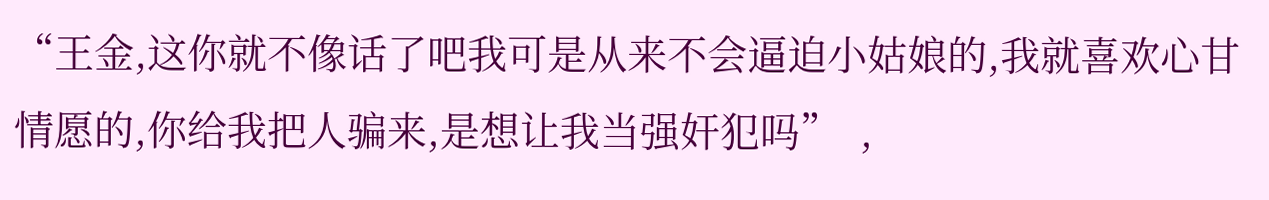“王金,这你就不像话了吧我可是从来不会逼迫小姑娘的,我就喜欢心甘情愿的,你给我把人骗来,是想让我当强奸犯吗”  ,